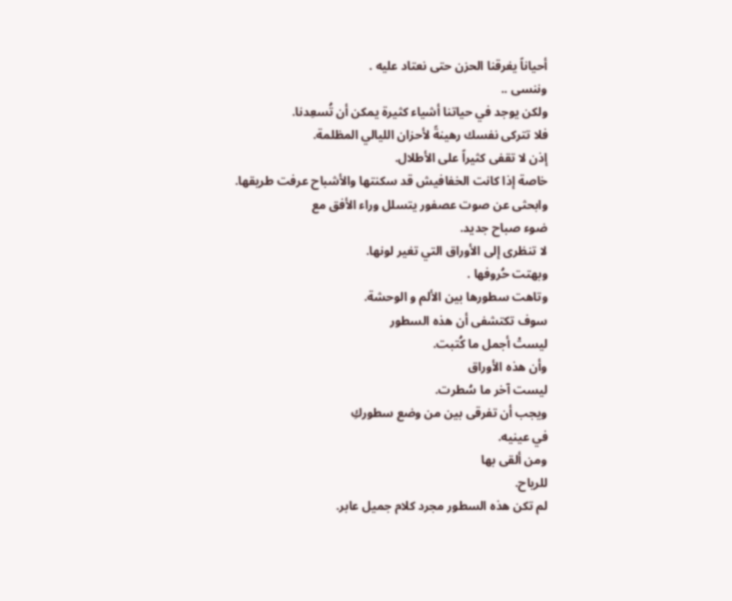أحياناً يغرقنا الحزن حتى نعتاد عليه .
وننسى ..
ولكن يوجد في حياتنا أشياء كثيرة يمكن أن تُسعِدنا.
فلا تتركى نفسك رهينةً لأحزان الليالي المظلمة.
إذن لا تقفى كثيراً على الأطلال.
خاصة إذا كانت الخفافيش قد سكنتها والأشباح عرفت طريقها.
وابحثى عن صوت عصفور يتسلل وراء الأفق مع
ضوء صباح جديد.
لا تنظرى إلى الأوراق التي تغير لونها.
وبهتت حُروفها .
وتاهت سطورها بين الألم و الوحشة.
سوف تكتشفى أن هذه السطور
ليستْ أجمل ما كُتبت.
وأن هذه الأوراق
ليست آخر ما سُطرت.
ويجب أن تفرقى بين من وضع سطوركِ
في عينيه.
ومن ألقى بها
للرياح.
لم تكن هذه السطور مجرد كلام جميل عابر.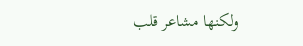ولكنها مشاعر قلب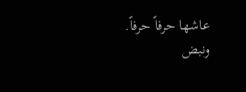عاشها حرفاً حرفاً.
ونبض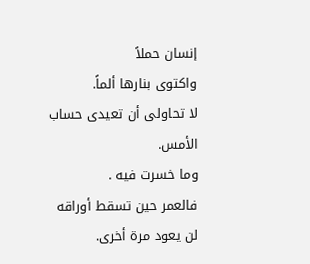إنسان حملاً
واكتوى بنارها ألماً.
لا تحاولى أن تعيدى حساب الأمس.
وما خسرت فيه .
فالعمر حين تسقط أوراقه
لن يعود مرة أخرى.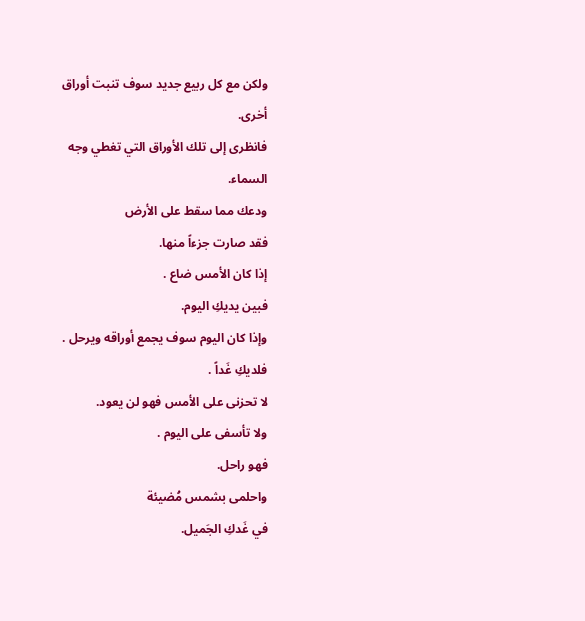ولكن مع كل ربيع جديد سوف تنبت أوراق أخرى.
فانظرى إلى تلك الأوراق التي تغطي وجه السماء.
ودعك مما سقط على الأرض
فقد صارت جزءاً منها.
إذا كان الأمس ضاع .
فبين يديكِ اليوم.
وإذا كان اليوم سوف يجمع أوراقه ويرحل .
فلديكِ غَداً .
لا تحزنى على الأمس فهو لن يعود.
ولا تأسفى على اليوم .
فهو راحل.
واحلمى بشمس مُضيئة
في غَدكِ الجَميل.